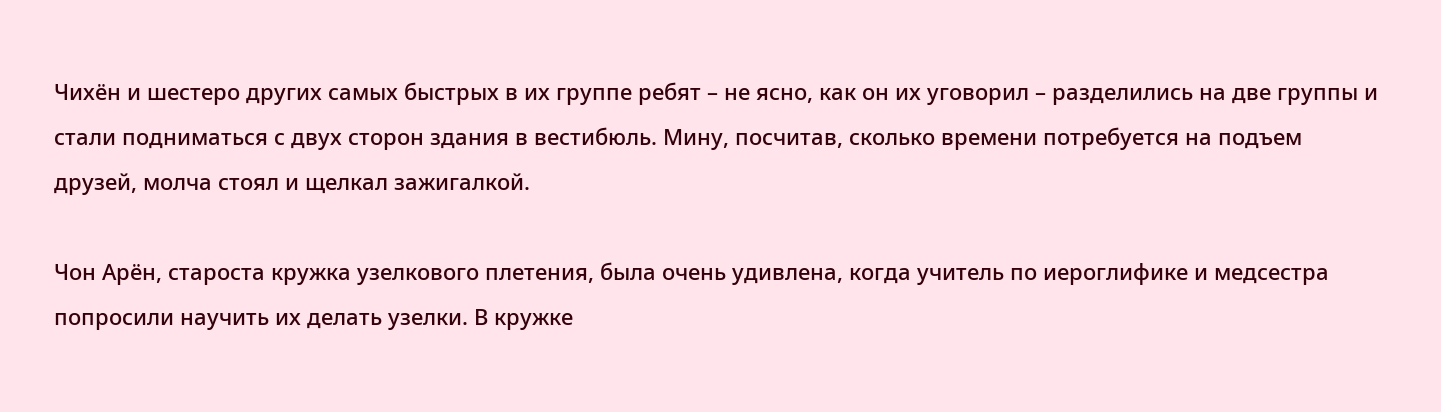Чихён и шестеро других самых быстрых в их группе ребят – не ясно, как он их уговорил – разделились на две группы и стали подниматься с двух сторон здания в вестибюль. Мину, посчитав, сколько времени потребуется на подъем друзей, молча стоял и щелкал зажигалкой.

Чон Арён, староста кружка узелкового плетения, была очень удивлена, когда учитель по иероглифике и медсестра попросили научить их делать узелки. В кружке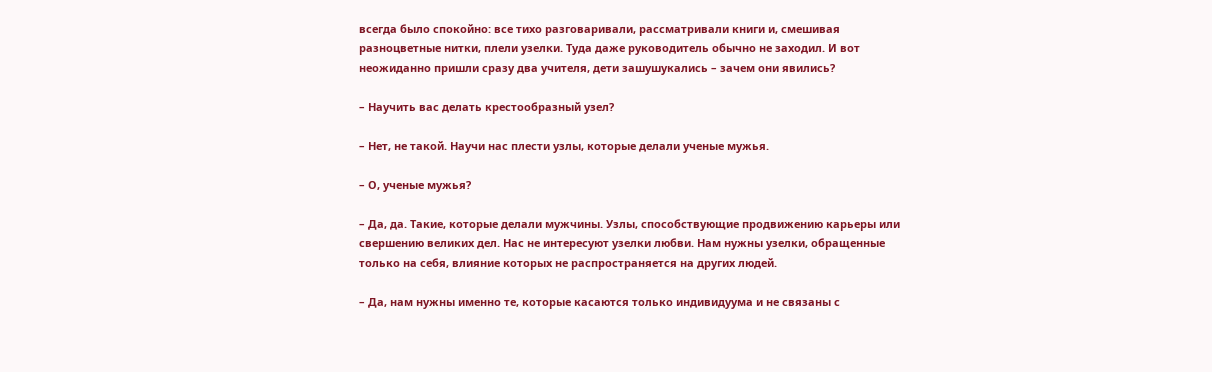всегда было спокойно: все тихо разговаривали, рассматривали книги и, смешивая разноцветные нитки, плели узелки. Туда даже руководитель обычно не заходил. И вот неожиданно пришли сразу два учителя, дети зашушукались – зачем они явились?

– Научить вас делать крестообразный узел?

– Нет, не такой. Научи нас плести узлы, которые делали ученые мужья.

– О, ученые мужья?

– Да, да. Такие, которые делали мужчины. Узлы, способствующие продвижению карьеры или свершению великих дел. Нас не интересуют узелки любви. Нам нужны узелки, обращенные только на себя, влияние которых не распространяется на других людей.

– Да, нам нужны именно те, которые касаются только индивидуума и не связаны с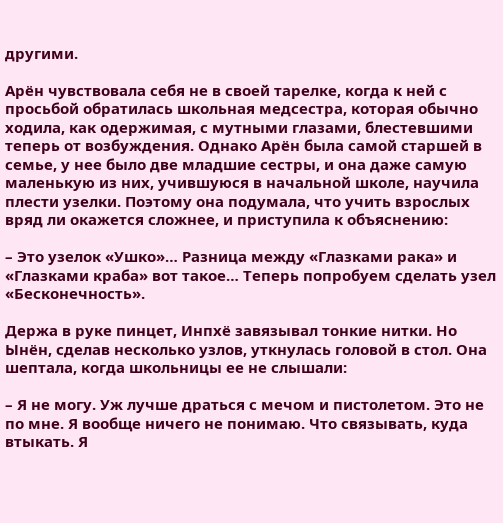другими.

Арён чувствовала себя не в своей тарелке, когда к ней с просьбой обратилась школьная медсестра, которая обычно ходила, как одержимая, с мутными глазами, блестевшими теперь от возбуждения. Однако Арён была самой старшей в семье, у нее было две младшие сестры, и она даже самую маленькую из них, учившуюся в начальной школе, научила плести узелки. Поэтому она подумала, что учить взрослых вряд ли окажется сложнее, и приступила к объяснению:

– Это узелок «Ушко»… Разница между «Глазками рака» и «Глазками краба» вот такое… Теперь попробуем сделать узел «Бесконечность».

Держа в руке пинцет, Инпхё завязывал тонкие нитки. Но Ынён, сделав несколько узлов, уткнулась головой в стол. Она шептала, когда школьницы ее не слышали:

– Я не могу. Уж лучше драться с мечом и пистолетом. Это не по мне. Я вообще ничего не понимаю. Что связывать, куда втыкать. Я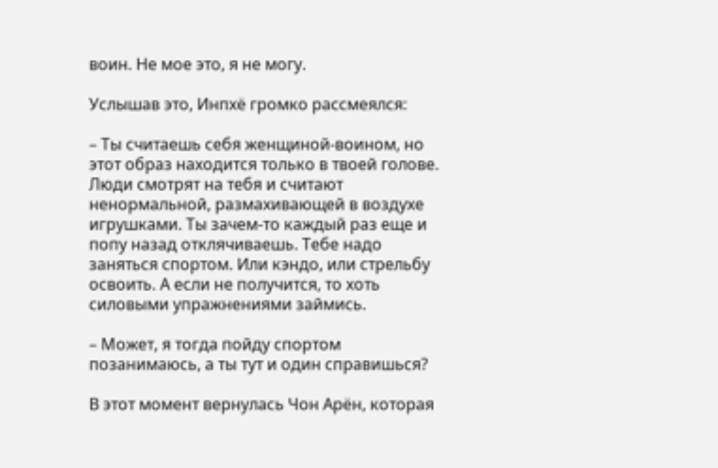воин. Не мое это, я не могу.

Услышав это, Инпхё громко рассмеялся:

– Ты считаешь себя женщиной-воином, но этот образ находится только в твоей голове. Люди смотрят на тебя и считают ненормальной, размахивающей в воздухе игрушками. Ты зачем-то каждый раз еще и попу назад отклячиваешь. Тебе надо заняться спортом. Или кэндо, или стрельбу освоить. А если не получится, то хоть силовыми упражнениями займись.

– Может, я тогда пойду спортом позанимаюсь, а ты тут и один справишься?

В этот момент вернулась Чон Арён, которая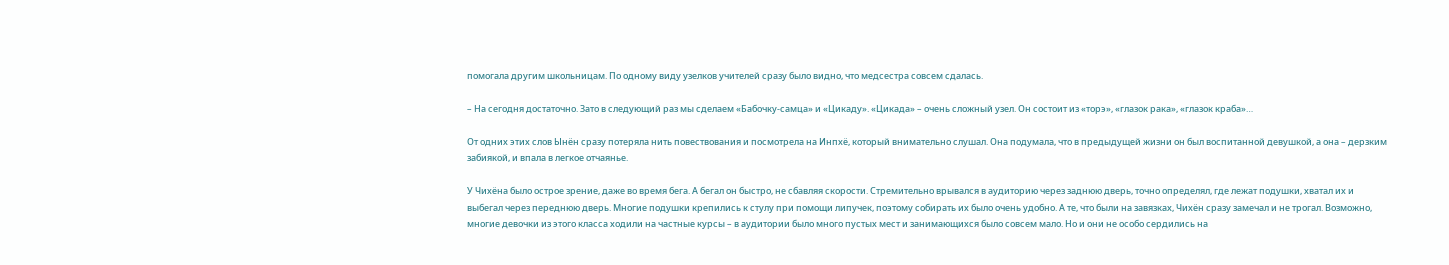помогала другим школьницам. По одному виду узелков учителей сразу было видно, что медсестра совсем сдалась.

– На сегодня достаточно. Зато в следующий раз мы сделаем «Бабочку-самца» и «Цикаду». «Цикада» – очень сложный узел. Он состоит из «торэ», «глазок рака», «глазок краба»…

От одних этих слов Ынён сразу потеряла нить повествования и посмотрела на Инпхё, который внимательно слушал. Она подумала, что в предыдущей жизни он был воспитанной девушкой, а она – дерзким забиякой, и впала в легкое отчаянье.

У Чихёна было острое зрение, даже во время бега. А бегал он быстро, не сбавляя скорости. Стремительно врывался в аудиторию через заднюю дверь, точно определял, где лежат подушки, хватал их и выбегал через переднюю дверь. Многие подушки крепились к стулу при помощи липучек, поэтому собирать их было очень удобно. А те, что были на завязках, Чихён сразу замечал и не трогал. Возможно, многие девочки из этого класса ходили на частные курсы – в аудитории было много пустых мест и занимающихся было совсем мало. Но и они не особо сердились на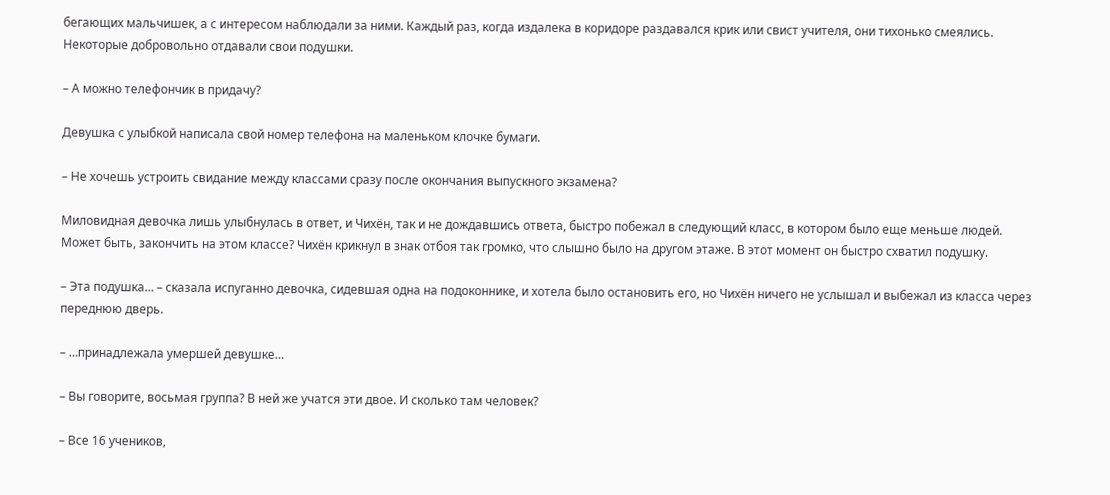бегающих мальчишек, а с интересом наблюдали за ними. Каждый раз, когда издалека в коридоре раздавался крик или свист учителя, они тихонько смеялись. Некоторые добровольно отдавали свои подушки.

– А можно телефончик в придачу?

Девушка с улыбкой написала свой номер телефона на маленьком клочке бумаги.

– Не хочешь устроить свидание между классами сразу после окончания выпускного экзамена?

Миловидная девочка лишь улыбнулась в ответ, и Чихён, так и не дождавшись ответа, быстро побежал в следующий класс, в котором было еще меньше людей. Может быть, закончить на этом классе? Чихён крикнул в знак отбоя так громко, что слышно было на другом этаже. В этот момент он быстро схватил подушку.

– Эта подушка… – сказала испуганно девочка, сидевшая одна на подоконнике, и хотела было остановить его, но Чихён ничего не услышал и выбежал из класса через переднюю дверь.

– …принадлежала умершей девушке…

– Вы говорите, восьмая группа? В ней же учатся эти двое. И сколько там человек?

– Все 16 учеников,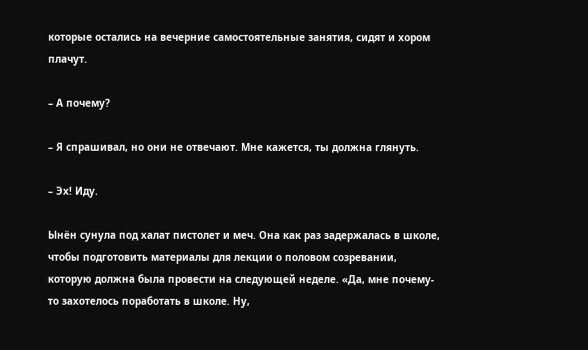которые остались на вечерние самостоятельные занятия, сидят и хором плачут.

– А почему?

– Я спрашивал, но они не отвечают. Мне кажется, ты должна глянуть.

– Эх! Иду.

Ынён сунула под халат пистолет и меч. Она как раз задержалась в школе, чтобы подготовить материалы для лекции о половом созревании, которую должна была провести на следующей неделе. «Да, мне почему-то захотелось поработать в школе. Ну,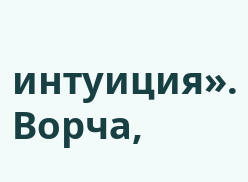интуиция». Ворча,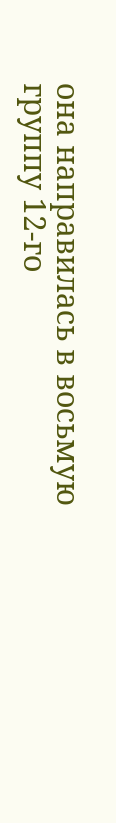она направилась в восьмую группу 12-го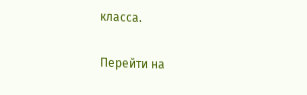класса.

Перейти на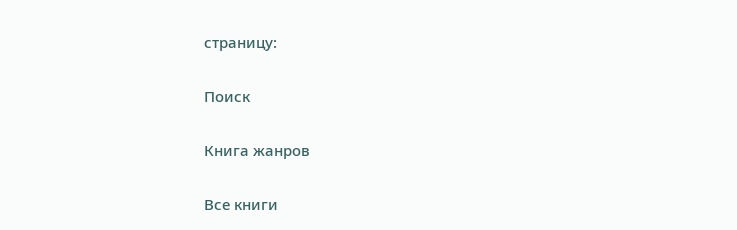страницу:

Поиск

Книга жанров

Все книги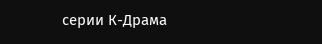серии К-Драма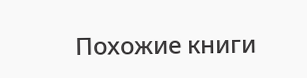Похожие книги